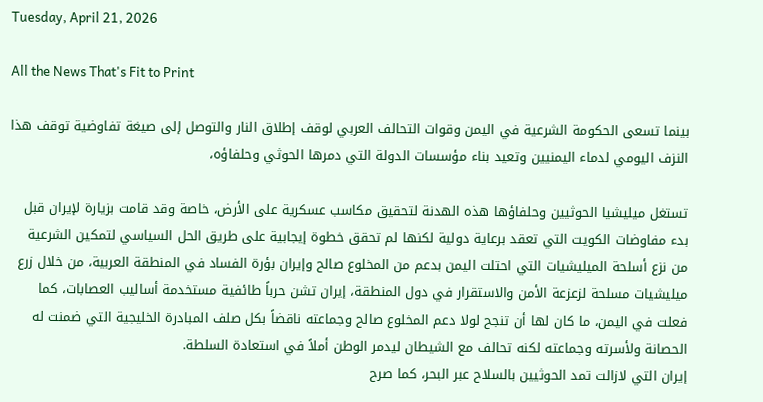Tuesday, April 21, 2026

All the News That's Fit to Print

بينما تسعى الحكومة الشرعية في اليمن وقوات التحالف العربي لوقف إطلاق النار والتوصل إلى صيغة تفاوضية توقف هذا النزف اليومي لدماء اليمنيين وتعيد بناء مؤسسات الدولة التي دمرها الحوثي وحلفاؤه،

تستغل ميليشيا الحوثيين وحلفاؤها هذه الهدنة لتحقيق مكاسب عسكرية على الأرض، خاصة وقد قامت بزيارة لإيران قبل بدء مفاوضات الكويت التي تعقد برعاية دولية لكنها لم تحقق خطوة إيجابية على طريق الحل السياسي لتمكين الشرعية من نزع أسلحة الميليشيات التي احتلت اليمن بدعم من المخلوع صالح وإيران بؤرة الفساد في المنطقة العربية، من خلال زرع ميليشيات مسلحة لزعزعة الأمن والاستقرار في دول المنطقة، إيران تشن حرباً طائفية مستخدمة أساليب العصابات، كما فعلت في اليمن، ما كان لها أن تنجح لولا دعم المخلوع صالح وجماعته ناقضاً بكل صلف المبادرة الخليجية التي ضمنت له الحصانة ولأسرته وجماعته لكنه تحالف مع الشيطان ليدمر الوطن أملاً في استعادة السلطة.
إيران التي لازالت تمد الحوثيين بالسلاح عبر البحر، كما صرح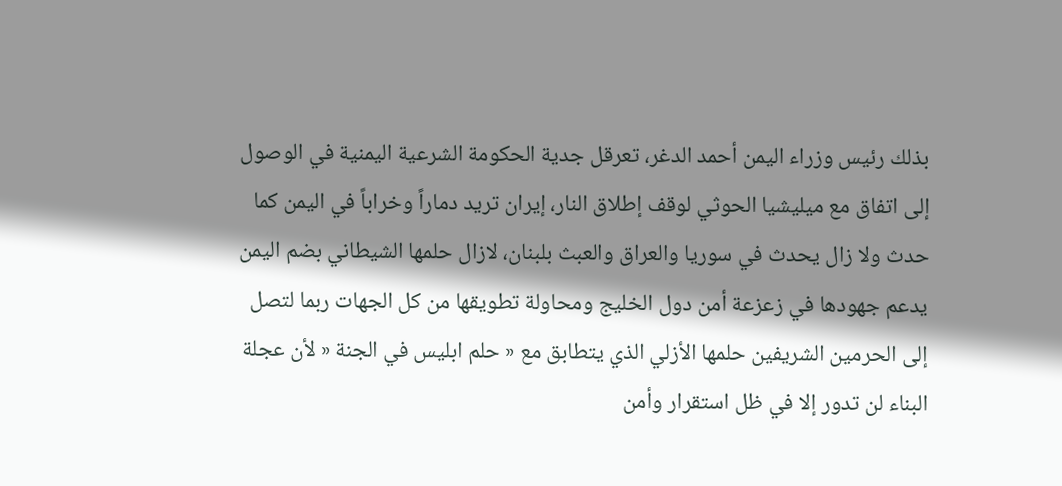بذلك رئيس وزراء اليمن أحمد الدغر، تعرقل جدية الحكومة الشرعية اليمنية في الوصول إلى اتفاق مع ميليشيا الحوثي لوقف إطلاق النار، إيران تريد دماراً وخراباً في اليمن كما حدث ولا زال يحدث في سوريا والعراق والعبث بلبنان، لازال حلمها الشيطاني بضم اليمن يدعم جهودها في زعزعة أمن دول الخليج ومحاولة تطويقها من كل الجهات ربما لتصل إلى الحرمين الشريفين حلمها الأزلي الذي يتطابق مع « حلم ابليس في الجنة « لأن عجلة البناء لن تدور إلا في ظل استقرار وأمن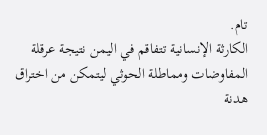تام.
الكارثة الإنسانية تتفاقم في اليمن نتيجة عرقلة المفاوضات ومماطلة الحوثي ليتمكن من اختراق هدنة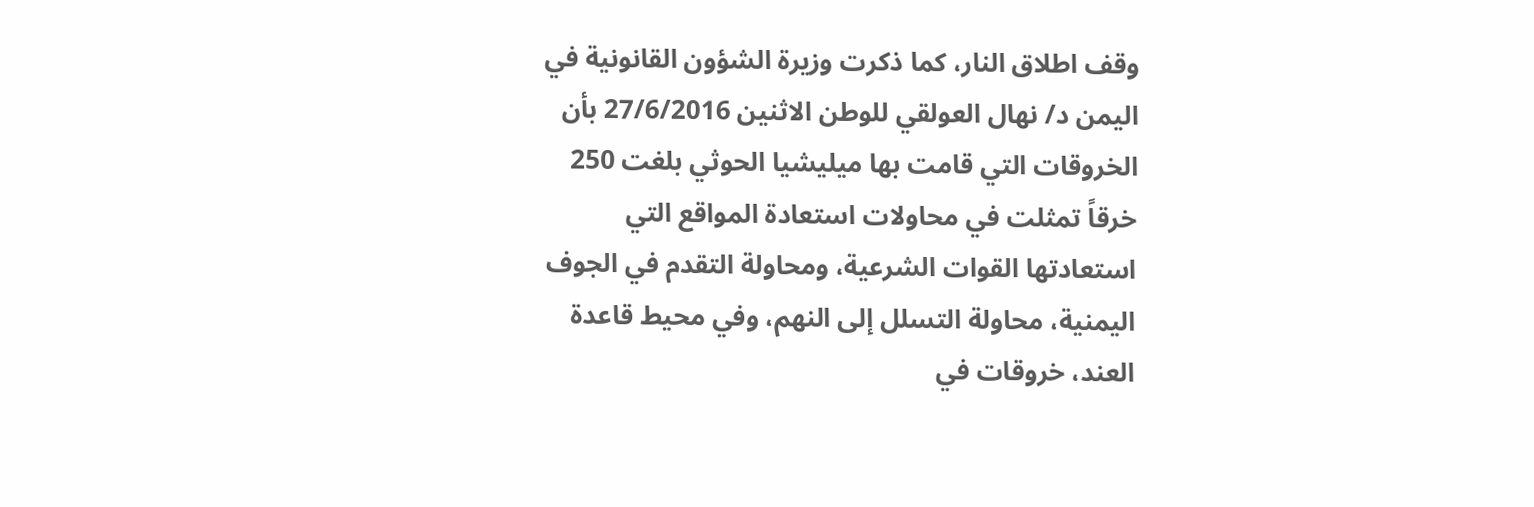وقف اطلاق النار، كما ذكرت وزيرة الشؤون القانونية في اليمن د/ نهال العولقي للوطن الاثنين 27/6/2016 بأن الخروقات التي قامت بها ميليشيا الحوثي بلغت 250 خرقاً تمثلت في محاولات استعادة المواقع التي استعادتها القوات الشرعية، ومحاولة التقدم في الجوف اليمنية، محاولة التسلل إلى النهم، وفي محيط قاعدة العند، خروقات في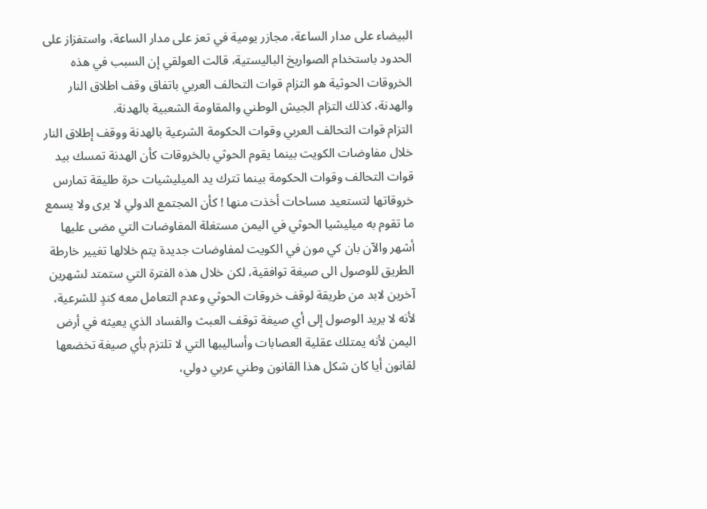البيضاء على مدار الساعة، مجازر يومية في تعز على مدار الساعة، واستفزاز على الحدود باستخدام الصواريخ الباليستية، قالت العولقي إن السبب في هذه الخروقات الحوثية هو التزام قوات التحالف العربي باتفاق وقف اطلاق النار والهدنة، كذلك التزام الجيش الوطني والمقاومة الشعبية بالهدنة.
التزام قوات التحالف العربي وقوات الحكومة الشرعية بالهدنة ووقف إطلاق النار خلال مفاوضات الكويت بينما يقوم الحوثي بالخروقات كأن الهدنة تمسك بيد قوات التحالف وقوات الحكومة بينما تترك يد الميليشيات حرة طليقة تمارس خروقاتها لتستعيد مساحات أخذت منها ! كأن المجتمع الدولي لا يرى ولا يسمع ما تقوم به ميليشيا الحوثي في اليمن مستغلة المفاوضات التي مضى عليها أشهر والآن بان كي مون في الكويت لمفاوضات جديدة يتم خلالها تغيير خارطة الطريق للوصول الى صيغة توافقية، لكن خلال هذه الفترة التي ستمتد لشهرين آخرين لابد من طريقة لوقف خروقات الحوثي وعدم التعامل معه كندٍ للشرعية، لأنه لا يريد الوصول إلى أي صيغة توقف العبث والفساد الذي يعيثه في أرض اليمن لأنه يمتلك عقلية العصابات وأساليبها التي لا تلتزم بأي صيغة تخضعها لقانون أيا كان شكل هذا القانون وطني عربي دولي،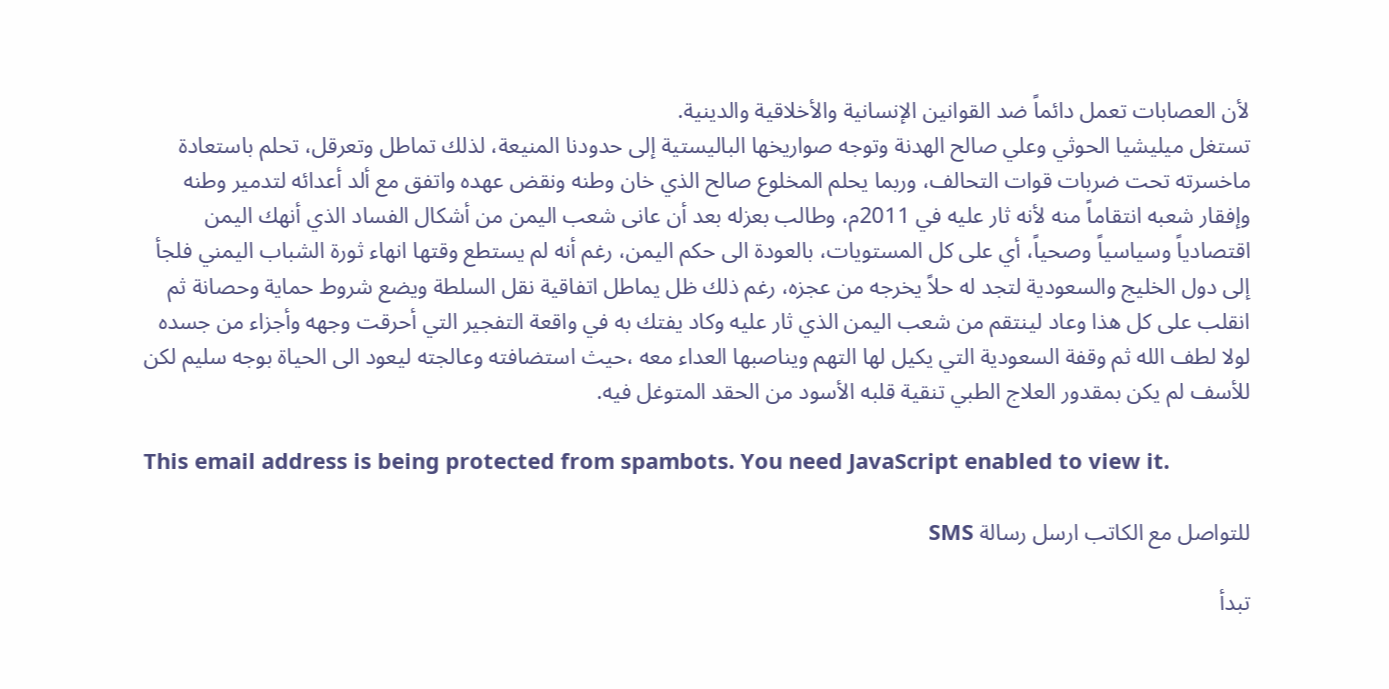لأن العصابات تعمل دائماً ضد القوانين الإنسانية والأخلاقية والدينية.
تستغل ميليشيا الحوثي وعلي صالح الهدنة وتوجه صواريخها الباليستية إلى حدودنا المنيعة، لذلك تماطل وتعرقل، تحلم باستعادة ماخسرته تحت ضربات قوات التحالف، وربما يحلم المخلوع صالح الذي خان وطنه ونقض عهده واتفق مع ألد أعدائه لتدمير وطنه وإفقار شعبه انتقاماً منه لأنه ثار عليه في 2011م، وطالب بعزله بعد أن عانى شعب اليمن من أشكال الفساد الذي أنهك اليمن اقتصادياً وسياسياً وصحياً، أي على كل المستويات، بالعودة الى حكم اليمن، رغم أنه لم يستطع وقتها انهاء ثورة الشباب اليمني فلجأ إلى دول الخليج والسعودية لتجد له حلاً يخرجه من عجزه، رغم ذلك ظل يماطل اتفاقية نقل السلطة ويضع شروط حماية وحصانة ثم انقلب على كل هذا وعاد لينتقم من شعب اليمن الذي ثار عليه وكاد يفتك به في واقعة التفجير التي أحرقت وجهه وأجزاء من جسده لولا لطف الله ثم وقفة السعودية التي يكيل لها التهم ويناصبها العداء معه ،حيث استضافته وعالجته ليعود الى الحياة بوجه سليم لكن للأسف لم يكن بمقدور العلاج الطبي تنقية قلبه الأسود من الحقد المتوغل فيه.

This email address is being protected from spambots. You need JavaScript enabled to view it.

للتواصل مع الكاتب ارسل رسالة SMS

تبدأ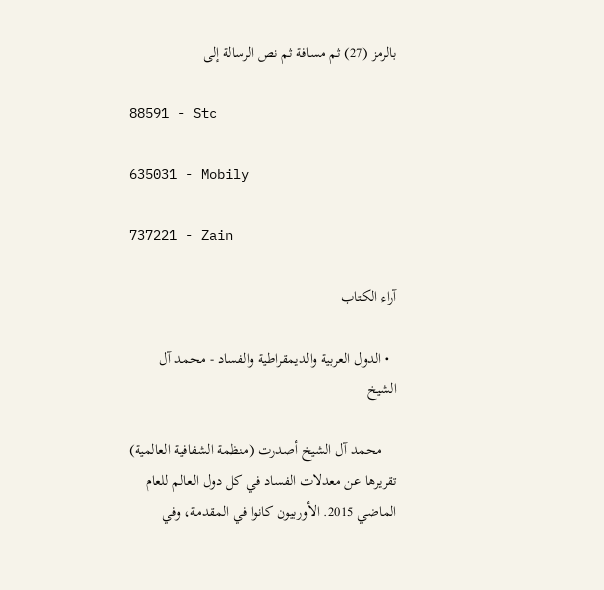بالرمز (27) ثم مسافة ثم نص الرسالة إلى

88591 - Stc

635031 - Mobily

737221 - Zain

آراء الكتاب

  • الدول العربية والديمقراطية والفساد - محمد آل الشيخ

    محمد آل الشيخ أصدرت (منظمة الشفافية العالمية) تقريرها عن معدلات الفساد في كل دول العالم للعام الماضي 2015. الأوربيون كانوا في المقدمة، وفي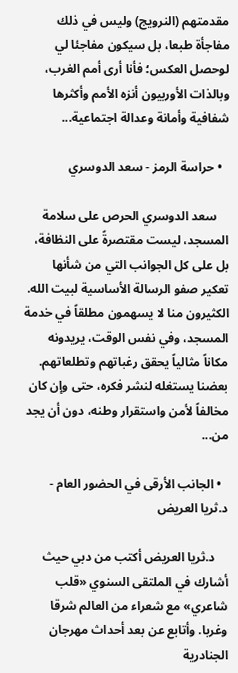مقدمتهم (النرويج) وليس في ذلك مفاجأة طبعا، بل سيكون مفاجئا لي لوحصل العكس؛ فأنا أرى أمم الغرب، وبالذات الأوربيون أنزه الأمم وأكثرها شفافية وأمانة وعدالة اجتماعية...

  • حراسة الرمز - سعد الدوسري

    سعد الدوسري الحرص على سلامة المسجد، ليست مقتصرةً على النظافة، بل على كل الجوانب التي من شأنها تعكير صفو الرسالة الأساسية لبيت الله. الكثيرون منا لا يسهمون مطلقاً في خدمة المسجد، وفي نفس الوقت، يريدونه مكاناً مثالياً يحقق رغباتهم وتطلعاتهم. بعضنا يستغله لنشر فكره، حتى وإن كان مخالفاً لأمن واستقرار وطنه، دون أن يجد من...

  • الجانب الأرقى في الحضور العام - د.ثريا العريض

    د.ثريا العريض أكتب من دبي حيث أشارك في الملتقى السنوي «قلب شاعري» مع شعراء من العالم شرقا وغربا. وأتابع عن بعد أحداث مهرجان الجنادرية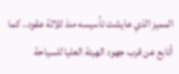المميز الذي عايشت تأسيسه منذ ثلاثة عقود.. كما أتابع عن قرب جهود الهيئة العليا للسياحة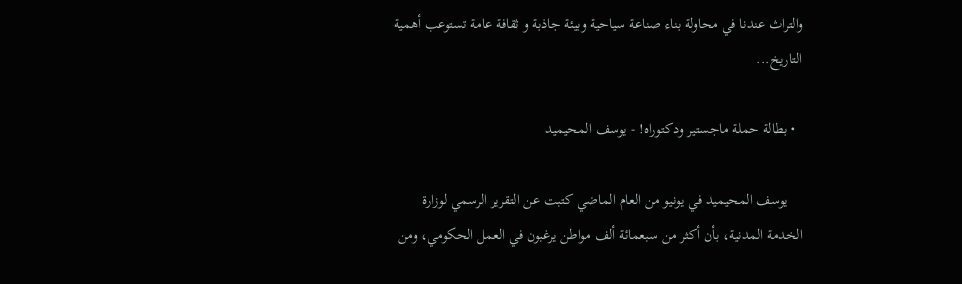والتراث عندنا في محاولة بناء صناعة سياحية وبيئة جاذبة و ثقافة عامة تستوعب أهمية التاريخ...

  • بطالة حملة ماجستير ودكتوراه! - يوسف المحيميد

    يوسف المحيميد في يونيو من العام الماضي كتبت عن التقرير الرسمي لوزارة الخدمة المدنية، بأن أكثر من سبعمائة ألف مواطن يرغبون في العمل الحكومي، ومن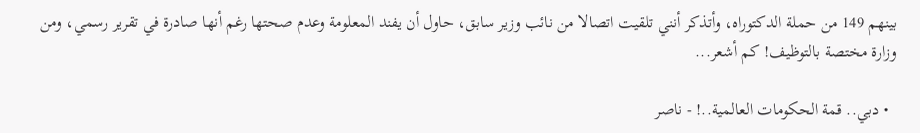بينهم 149 من حملة الدكتوراه، وأتذكر أنني تلقيت اتصالا من نائب وزير سابق، حاول أن يفند المعلومة وعدم صحتها رغم أنها صادرة في تقرير رسمي، ومن وزارة مختصة بالتوظيف! كم أشعر...

  • دبي.. قمة الحكومات العالمية..! - ناصر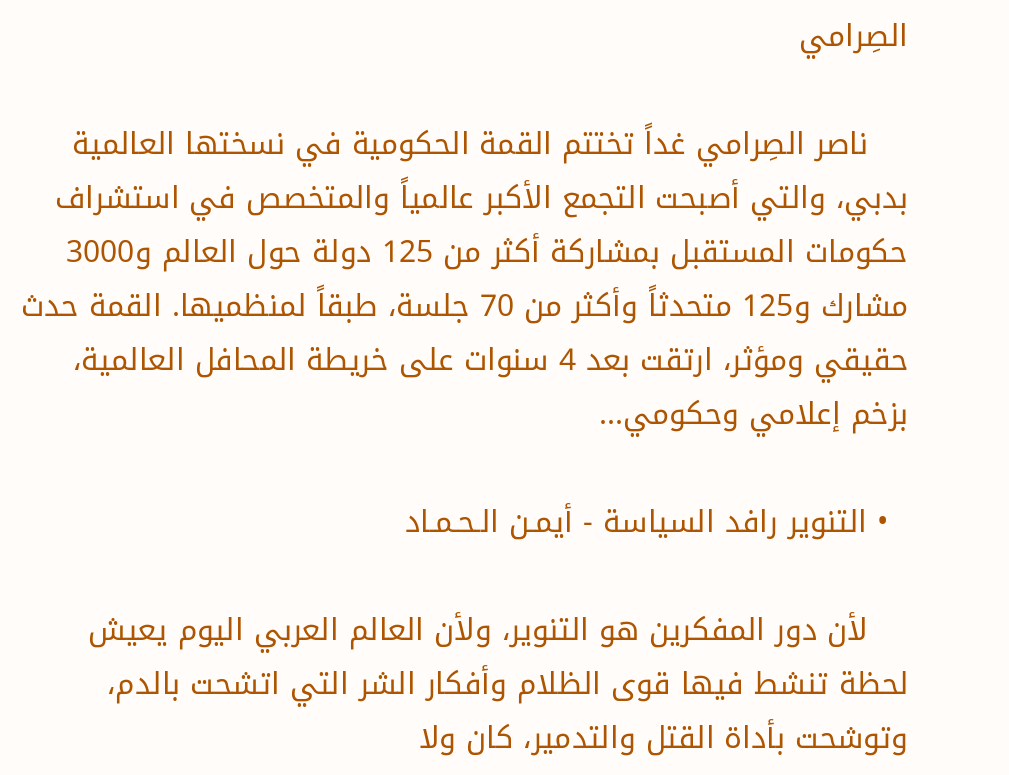الصِرامي

    ناصر الصِرامي غداً تختتم القمة الحكومية في نسختها العالمية بدبي، والتي أصبحت التجمع الأكبر عالمياً والمتخصص في استشراف حكومات المستقبل بمشاركة أكثر من 125 دولة حول العالم و3000 مشارك و125 متحدثاً وأكثر من 70 جلسة، طبقاً لمنظميها. القمة حدث حقيقي ومؤثر، ارتقت بعد 4 سنوات على خريطة المحافل العالمية، بزخم إعلامي وحكومي...

  • التنوير رافد السياسة - أيمـن الـحـمـاد

    لأن دور المفكرين هو التنوير، ولأن العالم العربي اليوم يعيش لحظة تنشط فيها قوى الظلام وأفكار الشر التي اتشحت بالدم، وتوشحت بأداة القتل والتدمير، كان ولا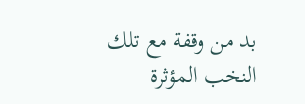بد من وقفة مع تلك النخب المؤثرة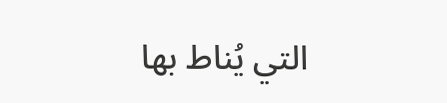التي يُناط بها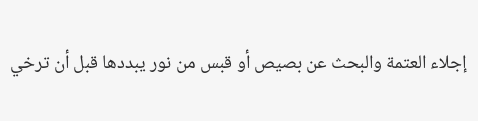إجلاء العتمة والبحث عن بصيص أو قبس من نور يبددها قبل أن ترخي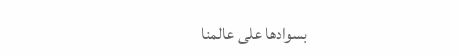بسوادها على عالمنا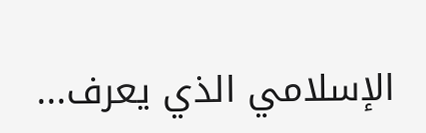الإسلامي الذي يعرف...